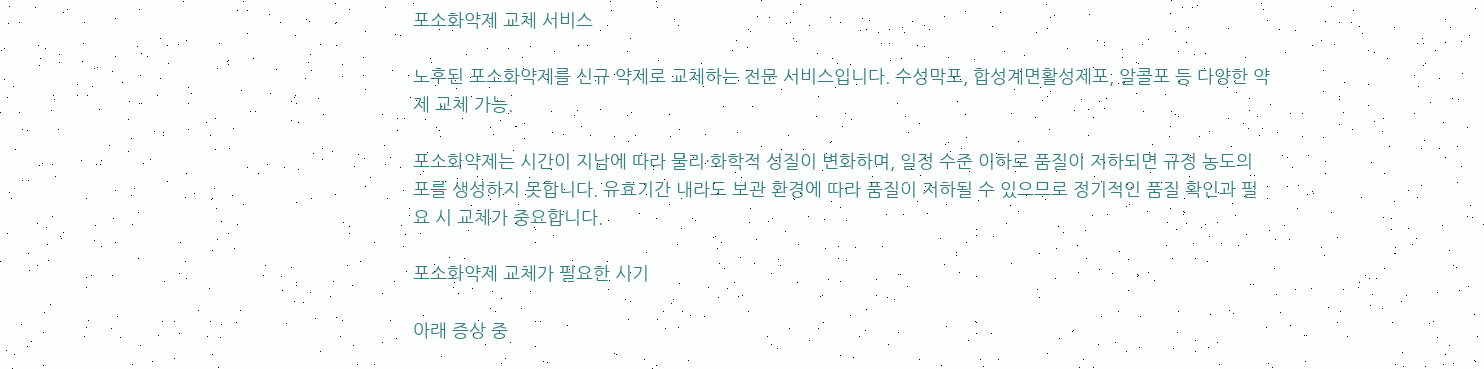포소화약제 교체 서비스

노후된 포소화약제를 신규 약제로 교체하는 전문 서비스입니다. 수성막포, 합성계면활성제포, 알콜포 등 다양한 약제 교체 가능.

포소화약제는 시간이 지남에 따라 물리·화학적 성질이 변화하며, 일정 수준 이하로 품질이 저하되면 규정 농도의 포를 생성하지 못합니다. 유효기간 내라도 보관 환경에 따라 품질이 저하될 수 있으므로 정기적인 품질 확인과 필요 시 교체가 중요합니다.

포소화약제 교체가 필요한 시기

아래 증상 중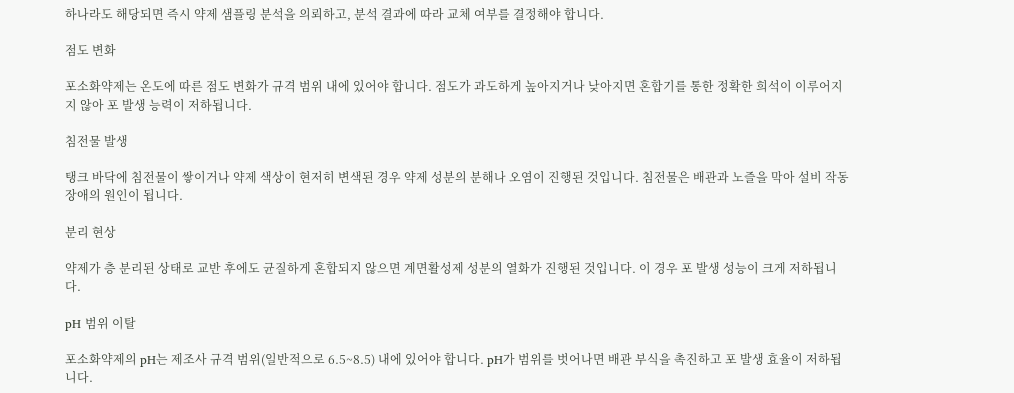하나라도 해당되면 즉시 약제 샘플링 분석을 의뢰하고, 분석 결과에 따라 교체 여부를 결정해야 합니다.

점도 변화

포소화약제는 온도에 따른 점도 변화가 규격 범위 내에 있어야 합니다. 점도가 과도하게 높아지거나 낮아지면 혼합기를 통한 정확한 희석이 이루어지지 않아 포 발생 능력이 저하됩니다.

침전물 발생

탱크 바닥에 침전물이 쌓이거나 약제 색상이 현저히 변색된 경우 약제 성분의 분해나 오염이 진행된 것입니다. 침전물은 배관과 노즐을 막아 설비 작동 장애의 원인이 됩니다.

분리 현상

약제가 층 분리된 상태로 교반 후에도 균질하게 혼합되지 않으면 계면활성제 성분의 열화가 진행된 것입니다. 이 경우 포 발생 성능이 크게 저하됩니다.

pH 범위 이탈

포소화약제의 pH는 제조사 규격 범위(일반적으로 6.5~8.5) 내에 있어야 합니다. pH가 범위를 벗어나면 배관 부식을 촉진하고 포 발생 효율이 저하됩니다.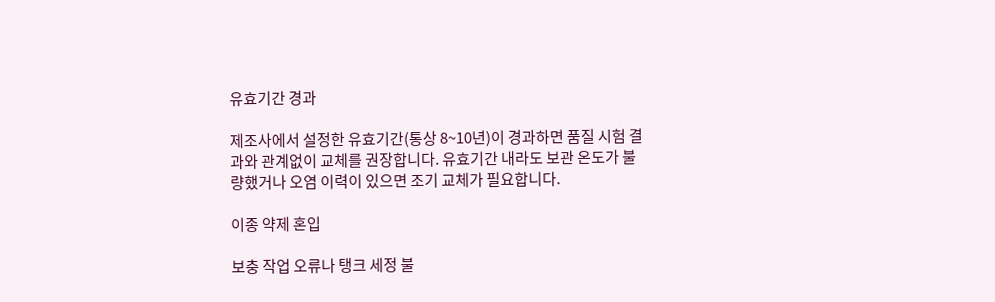유효기간 경과

제조사에서 설정한 유효기간(통상 8~10년)이 경과하면 품질 시험 결과와 관계없이 교체를 권장합니다. 유효기간 내라도 보관 온도가 불량했거나 오염 이력이 있으면 조기 교체가 필요합니다.

이종 약제 혼입

보충 작업 오류나 탱크 세정 불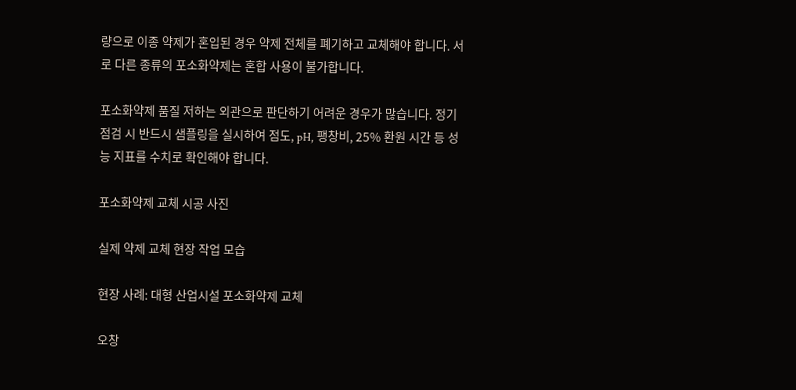량으로 이종 약제가 혼입된 경우 약제 전체를 폐기하고 교체해야 합니다. 서로 다른 종류의 포소화약제는 혼합 사용이 불가합니다.

포소화약제 품질 저하는 외관으로 판단하기 어려운 경우가 많습니다. 정기 점검 시 반드시 샘플링을 실시하여 점도, pH, 팽창비, 25% 환원 시간 등 성능 지표를 수치로 확인해야 합니다.

포소화약제 교체 시공 사진

실제 약제 교체 현장 작업 모습

현장 사례: 대형 산업시설 포소화약제 교체

오창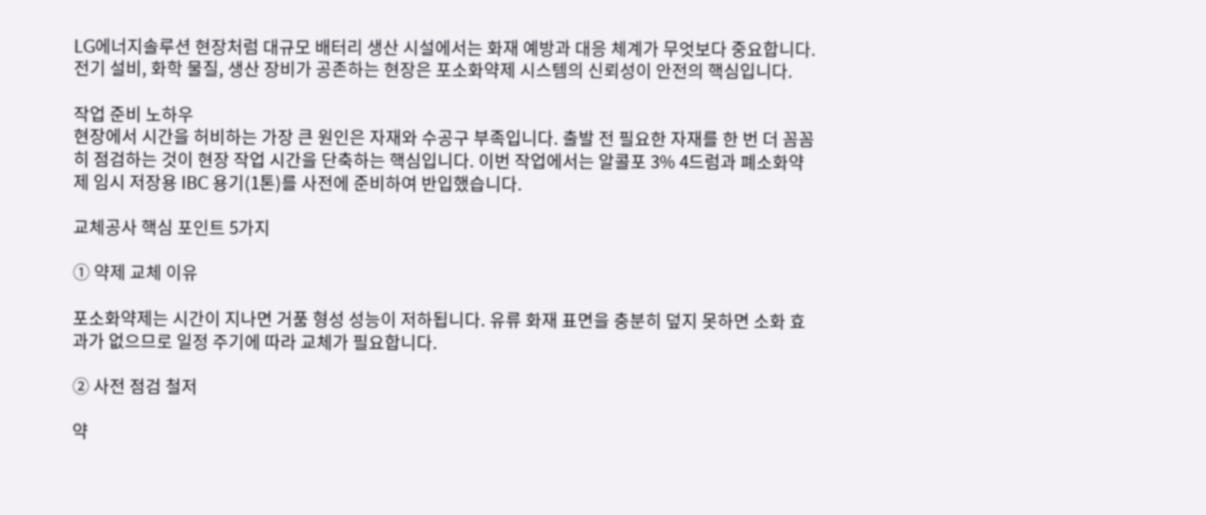LG에너지솔루션 현장처럼 대규모 배터리 생산 시설에서는 화재 예방과 대응 체계가 무엇보다 중요합니다. 전기 설비, 화학 물질, 생산 장비가 공존하는 현장은 포소화약제 시스템의 신뢰성이 안전의 핵심입니다.

작업 준비 노하우
현장에서 시간을 허비하는 가장 큰 원인은 자재와 수공구 부족입니다. 출발 전 필요한 자재를 한 번 더 꼼꼼히 점검하는 것이 현장 작업 시간을 단축하는 핵심입니다. 이번 작업에서는 알콜포 3% 4드럼과 폐소화약제 임시 저장용 IBC 용기(1톤)를 사전에 준비하여 반입했습니다.

교체공사 핵심 포인트 5가지

① 약제 교체 이유

포소화약제는 시간이 지나면 거품 형성 성능이 저하됩니다. 유류 화재 표면을 충분히 덮지 못하면 소화 효과가 없으므로 일정 주기에 따라 교체가 필요합니다.

② 사전 점검 철저

약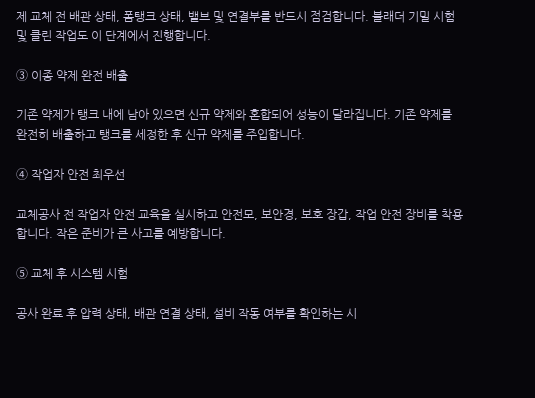제 교체 전 배관 상태, 폼탱크 상태, 밸브 및 연결부를 반드시 점검합니다. 블래더 기밀 시험 및 클린 작업도 이 단계에서 진행합니다.

③ 이종 약제 완전 배출

기존 약제가 탱크 내에 남아 있으면 신규 약제와 혼합되어 성능이 달라집니다. 기존 약제를 완전히 배출하고 탱크를 세정한 후 신규 약제를 주입합니다.

④ 작업자 안전 최우선

교체공사 전 작업자 안전 교육을 실시하고 안전모, 보안경, 보호 장갑, 작업 안전 장비를 착용합니다. 작은 준비가 큰 사고를 예방합니다.

⑤ 교체 후 시스템 시험

공사 완료 후 압력 상태, 배관 연결 상태, 설비 작동 여부를 확인하는 시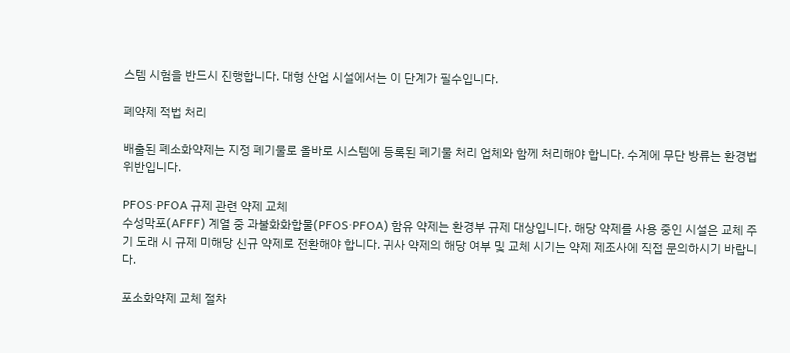스템 시험을 반드시 진행합니다. 대형 산업 시설에서는 이 단계가 필수입니다.

폐약제 적법 처리

배출된 폐소화약제는 지정 폐기물로 올바로 시스템에 등록된 폐기물 처리 업체와 함께 처리해야 합니다. 수계에 무단 방류는 환경법 위반입니다.

PFOS·PFOA 규제 관련 약제 교체
수성막포(AFFF) 계열 중 과불화화합물(PFOS·PFOA) 함유 약제는 환경부 규제 대상입니다. 해당 약제를 사용 중인 시설은 교체 주기 도래 시 규제 미해당 신규 약제로 전환해야 합니다. 귀사 약제의 해당 여부 및 교체 시기는 약제 제조사에 직접 문의하시기 바랍니다.

포소화약제 교체 절차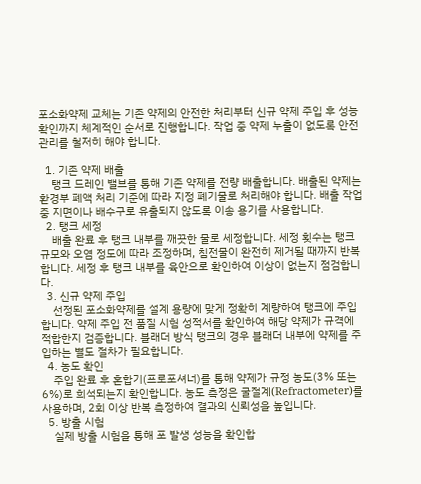포소화약제 교체는 기존 약제의 안전한 처리부터 신규 약제 주입 후 성능 확인까지 체계적인 순서로 진행합니다. 작업 중 약제 누출이 없도록 안전 관리를 철저히 해야 합니다.

  1. 기존 약제 배출
    탱크 드레인 밸브를 통해 기존 약제를 전량 배출합니다. 배출된 약제는 환경부 폐액 처리 기준에 따라 지정 폐기물로 처리해야 합니다. 배출 작업 중 지면이나 배수구로 유출되지 않도록 이송 용기를 사용합니다.
  2. 탱크 세정
    배출 완료 후 탱크 내부를 깨끗한 물로 세정합니다. 세정 횟수는 탱크 규모와 오염 정도에 따라 조정하며, 침전물이 완전히 제거될 때까지 반복합니다. 세정 후 탱크 내부를 육안으로 확인하여 이상이 없는지 점검합니다.
  3. 신규 약제 주입
    선정된 포소화약제를 설계 용량에 맞게 정확히 계량하여 탱크에 주입합니다. 약제 주입 전 품질 시험 성적서를 확인하여 해당 약제가 규격에 적합한지 검증합니다. 블래더 방식 탱크의 경우 블래더 내부에 약제를 주입하는 별도 절차가 필요합니다.
  4. 농도 확인
    주입 완료 후 혼합기(프로포셔너)를 통해 약제가 규정 농도(3% 또는 6%)로 희석되는지 확인합니다. 농도 측정은 굴절계(Refractometer)를 사용하며, 2회 이상 반복 측정하여 결과의 신뢰성을 높입니다.
  5. 방출 시험
    실제 방출 시험을 통해 포 발생 성능을 확인합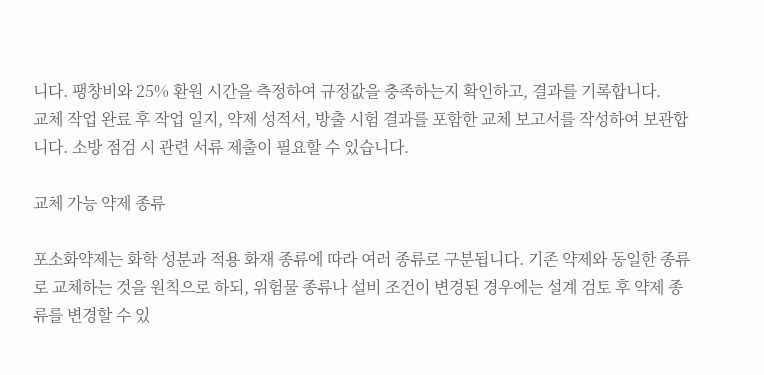니다. 팽창비와 25% 환원 시간을 측정하여 규정값을 충족하는지 확인하고, 결과를 기록합니다.
교체 작업 완료 후 작업 일지, 약제 성적서, 방출 시험 결과를 포함한 교체 보고서를 작성하여 보관합니다. 소방 점검 시 관련 서류 제출이 필요할 수 있습니다.

교체 가능 약제 종류

포소화약제는 화학 성분과 적용 화재 종류에 따라 여러 종류로 구분됩니다. 기존 약제와 동일한 종류로 교체하는 것을 원칙으로 하되, 위험물 종류나 설비 조건이 변경된 경우에는 설계 검토 후 약제 종류를 변경할 수 있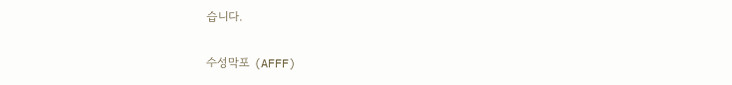습니다.

수성막포 (AFFF)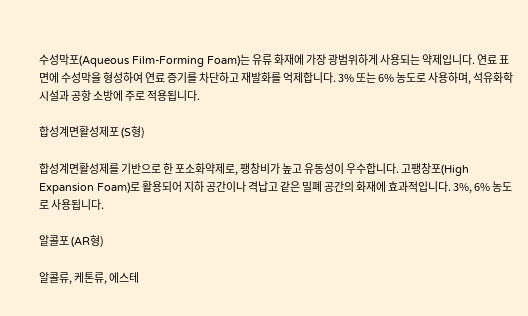수성막포(Aqueous Film-Forming Foam)는 유류 화재에 가장 광범위하게 사용되는 약제입니다. 연료 표면에 수성막을 형성하여 연료 증기를 차단하고 재발화를 억제합니다. 3% 또는 6% 농도로 사용하며, 석유화학 시설과 공항 소방에 주로 적용됩니다.

합성계면활성제포 (S형)

합성계면활성제를 기반으로 한 포소화약제로, 팽창비가 높고 유동성이 우수합니다. 고팽창포(High Expansion Foam)로 활용되어 지하 공간이나 격납고 같은 밀폐 공간의 화재에 효과적입니다. 3%, 6% 농도로 사용됩니다.

알콜포 (AR형)

알콜류, 케톤류, 에스테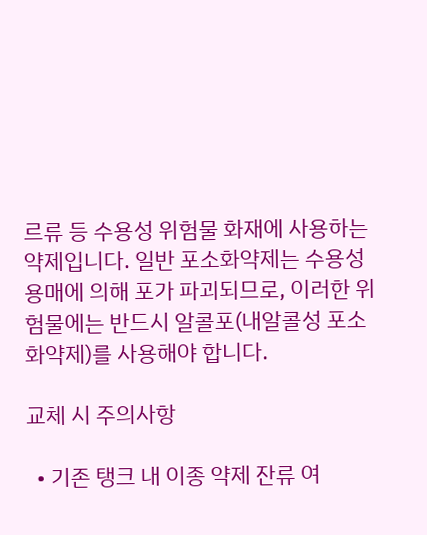르류 등 수용성 위험물 화재에 사용하는 약제입니다. 일반 포소화약제는 수용성 용매에 의해 포가 파괴되므로, 이러한 위험물에는 반드시 알콜포(내알콜성 포소화약제)를 사용해야 합니다.

교체 시 주의사항

  • 기존 탱크 내 이종 약제 잔류 여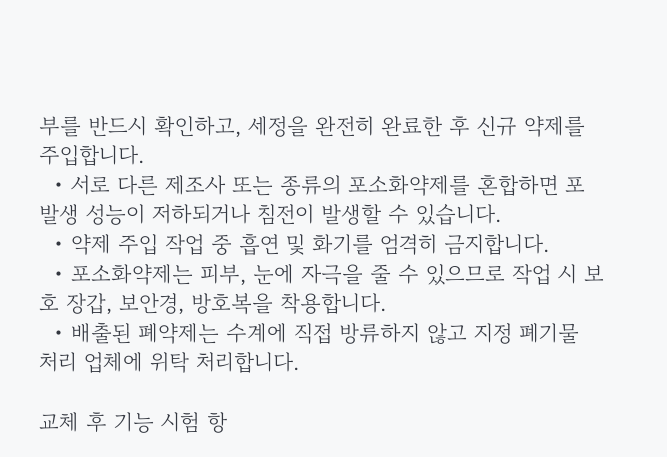부를 반드시 확인하고, 세정을 완전히 완료한 후 신규 약제를 주입합니다.
  • 서로 다른 제조사 또는 종류의 포소화약제를 혼합하면 포 발생 성능이 저하되거나 침전이 발생할 수 있습니다.
  • 약제 주입 작업 중 흡연 및 화기를 엄격히 금지합니다.
  • 포소화약제는 피부, 눈에 자극을 줄 수 있으므로 작업 시 보호 장갑, 보안경, 방호복을 착용합니다.
  • 배출된 폐약제는 수계에 직접 방류하지 않고 지정 폐기물 처리 업체에 위탁 처리합니다.

교체 후 기능 시험 항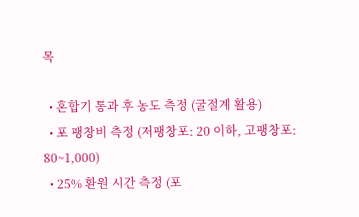목

  • 혼합기 통과 후 농도 측정 (굴절계 활용)
  • 포 팽창비 측정 (저팽창포: 20 이하, 고팽창포: 80~1,000)
  • 25% 환원 시간 측정 (포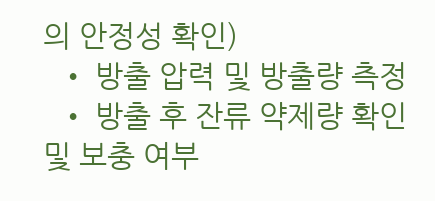의 안정성 확인)
  • 방출 압력 및 방출량 측정
  • 방출 후 잔류 약제량 확인 및 보충 여부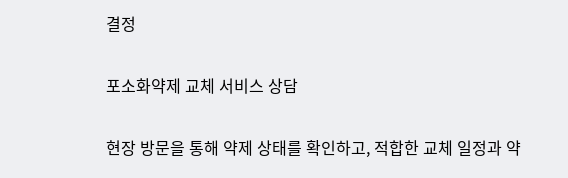결정

포소화약제 교체 서비스 상담

현장 방문을 통해 약제 상태를 확인하고, 적합한 교체 일정과 약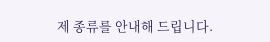제 종류를 안내해 드립니다.